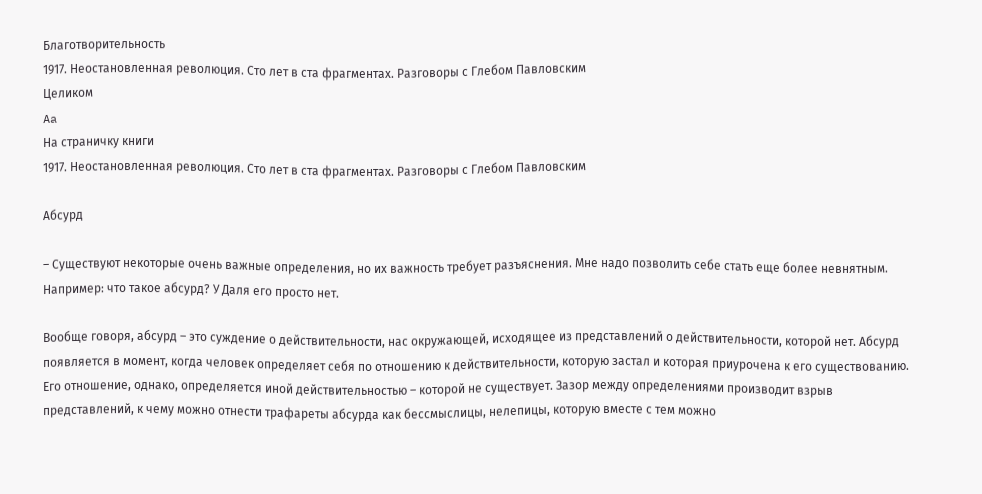Благотворительность
1917. Неостановленная революция. Сто лет в ста фрагментах. Разговоры с Глебом Павловским
Целиком
Aa
На страничку книги
1917. Неостановленная революция. Сто лет в ста фрагментах. Разговоры с Глебом Павловским

Абсурд

– Существуют некоторые очень важные определения, но их важность требует разъяснения. Мне надо позволить себе стать еще более невнятным. Например: что такое абсурд? У Даля его просто нет.

Вообще говоря, абсурд – это суждение о действительности, нас окружающей, исходящее из представлений о действительности, которой нет. Абсурд появляется в момент, когда человек определяет себя по отношению к действительности, которую застал и которая приурочена к его существованию. Его отношение, однако, определяется иной действительностью – которой не существует. Зазор между определениями производит взрыв представлений, к чему можно отнести трафареты абсурда как бессмыслицы, нелепицы, которую вместе с тем можно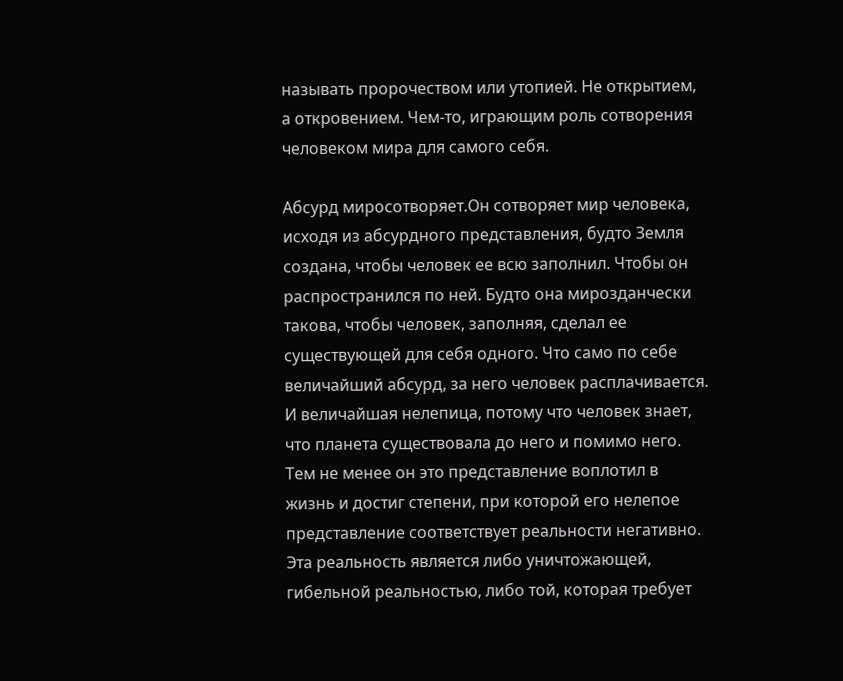называть пророчеством или утопией. Не открытием, а откровением. Чем-то, играющим роль сотворения человеком мира для самого себя.

Абсурд миросотворяет.Он сотворяет мир человека, исходя из абсурдного представления, будто Земля создана, чтобы человек ее всю заполнил. Чтобы он распространился по ней. Будто она мирозданчески такова, чтобы человек, заполняя, сделал ее существующей для себя одного. Что само по себе величайший абсурд, за него человек расплачивается. И величайшая нелепица, потому что человек знает, что планета существовала до него и помимо него. Тем не менее он это представление воплотил в жизнь и достиг степени, при которой его нелепое представление соответствует реальности негативно. Эта реальность является либо уничтожающей, гибельной реальностью, либо той, которая требует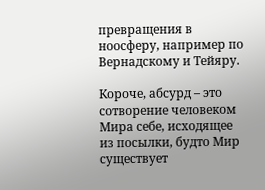превращения в ноосферу, например по Вернадскому и Тейяру.

Короче, абсурд – это сотворение человеком Мира себе, исходящее из посылки, будто Мир существует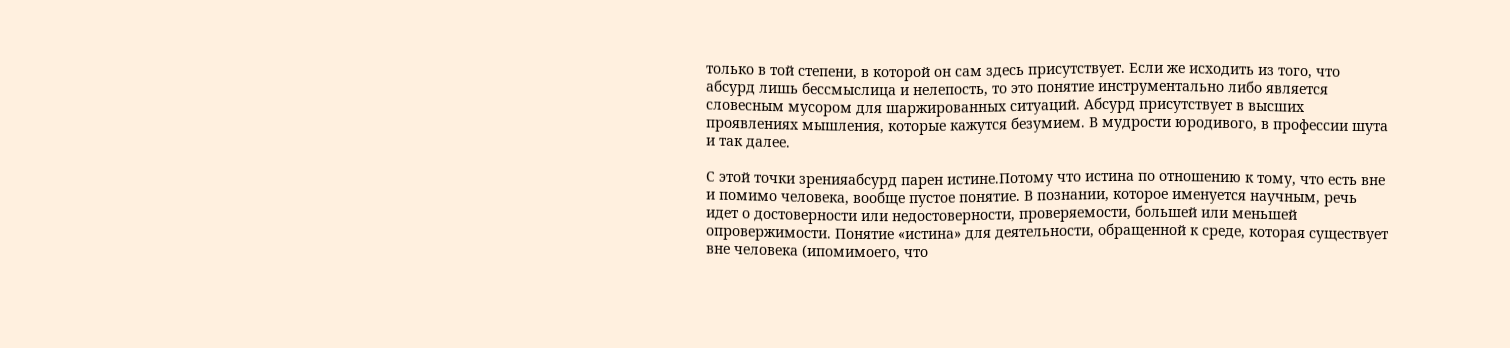только в той степени, в которой он сам здесь присутствует. Если же исходить из того, что абсурд лишь бессмыслица и нелепость, то это понятие инструментально либо является словесным мусором для шаржированных ситуаций. Абсурд присутствует в высших проявлениях мышления, которые кажутся безумием. В мудрости юродивого, в профессии шута и так далее.

С этой точки зренияабсурд парен истине.Потому что истина по отношению к тому, что есть вне и помимо человека, вообще пустое понятие. В познании, которое именуется научным, речь идет о достоверности или недостоверности, проверяемости, большей или меньшей опровержимости. Понятие «истина» для деятельности, обращенной к среде, которая существует вне человека (ипомимоего, что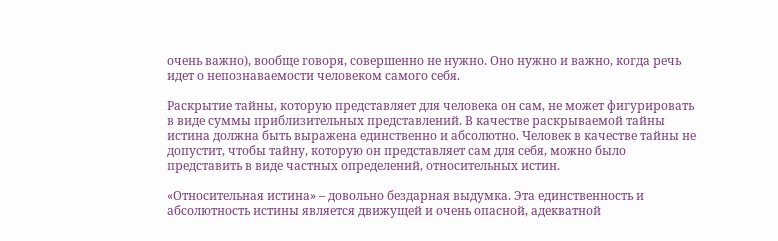очень важно), вообще говоря, совершенно не нужно. Оно нужно и важно, когда речь идет о непознаваемости человеком самого себя.

Раскрытие тайны, которую представляет для человека он сам, не может фигурировать в виде суммы приблизительных представлений. В качестве раскрываемой тайны истина должна быть выражена единственно и абсолютно. Человек в качестве тайны не допустит, чтобы тайну, которую он представляет сам для себя, можно было представить в виде частных определений, относительных истин.

«Относительная истина» – довольно бездарная выдумка. Эта единственность и абсолютность истины является движущей и очень опасной, адекватной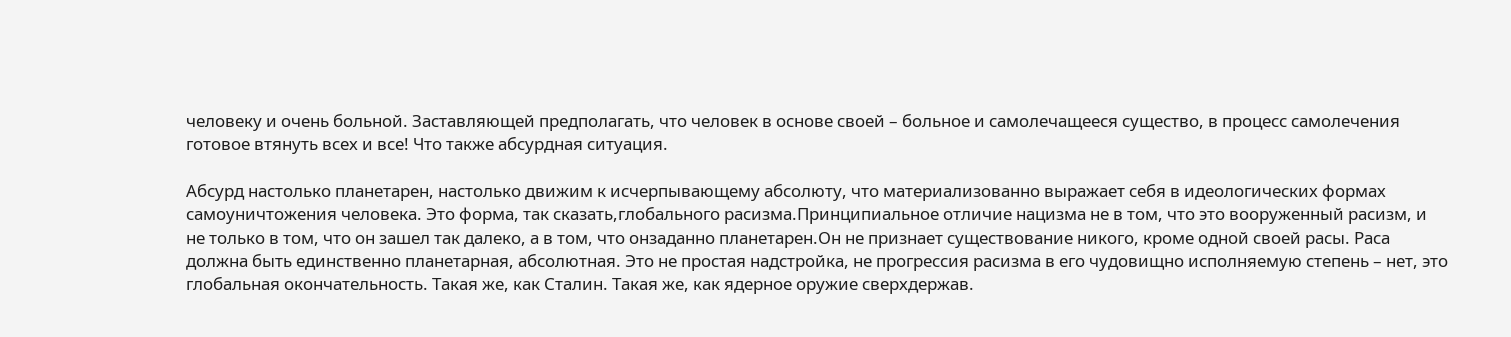человеку и очень больной. Заставляющей предполагать, что человек в основе своей – больное и самолечащееся существо, в процесс самолечения готовое втянуть всех и все! Что также абсурдная ситуация.

Абсурд настолько планетарен, настолько движим к исчерпывающему абсолюту, что материализованно выражает себя в идеологических формах самоуничтожения человека. Это форма, так сказать,глобального расизма.Принципиальное отличие нацизма не в том, что это вооруженный расизм, и не только в том, что он зашел так далеко, а в том, что онзаданно планетарен.Он не признает существование никого, кроме одной своей расы. Раса должна быть единственно планетарная, абсолютная. Это не простая надстройка, не прогрессия расизма в его чудовищно исполняемую степень – нет, это глобальная окончательность. Такая же, как Сталин. Такая же, как ядерное оружие сверхдержав.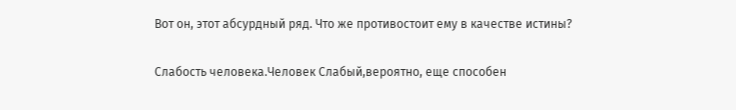Вот он, этот абсурдный ряд. Что же противостоит ему в качестве истины?

Слабость человека.Человек Слабый,вероятно, еще способен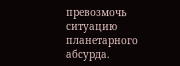превозмочь ситуацию планетарного абсурда.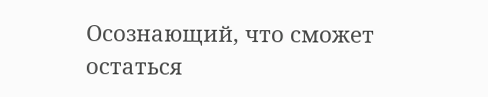Осознающий, что сможет остаться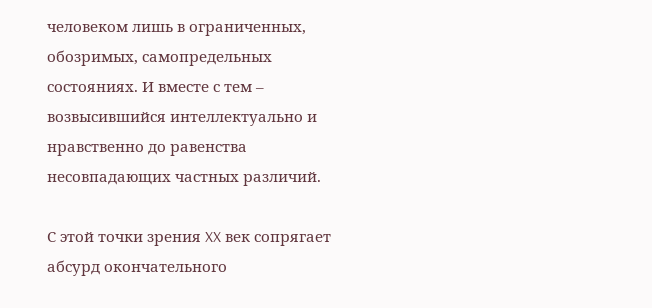человеком лишь в ограниченных, обозримых, самопредельных состояниях. И вместе с тем – возвысившийся интеллектуально и нравственно до равенства несовпадающих частных различий.

С этой точки зрения XX век сопрягает абсурд окончательного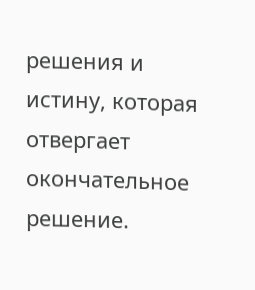решения и истину, которая отвергает окончательное решение.